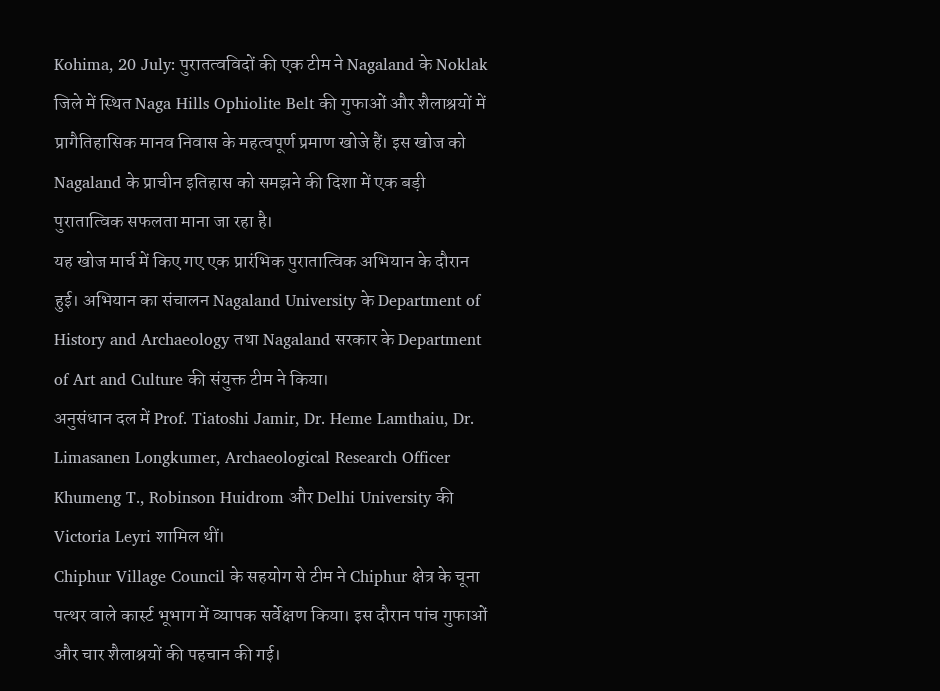Kohima, 20 July: पुरातत्वविदों की एक टीम ने Nagaland के Noklak जिले में स्थित Naga Hills Ophiolite Belt की गुफाओं और शैलाश्रयों में प्रागैतिहासिक मानव निवास के महत्वपूर्ण प्रमाण खोजे हैं। इस खोज को Nagaland के प्राचीन इतिहास को समझने की दिशा में एक बड़ी पुरातात्विक सफलता माना जा रहा है।
यह खोज मार्च में किए गए एक प्रारंभिक पुरातात्विक अभियान के दौरान हुई। अभियान का संचालन Nagaland University के Department of History and Archaeology तथा Nagaland सरकार के Department of Art and Culture की संयुक्त टीम ने किया।
अनुसंधान दल में Prof. Tiatoshi Jamir, Dr. Heme Lamthaiu, Dr. Limasanen Longkumer, Archaeological Research Officer Khumeng T., Robinson Huidrom और Delhi University की Victoria Leyri शामिल थीं।
Chiphur Village Council के सहयोग से टीम ने Chiphur क्षेत्र के चूना पत्थर वाले कार्स्ट भूभाग में व्यापक सर्वेक्षण किया। इस दौरान पांच गुफाओं और चार शैलाश्रयों की पहचान की गई।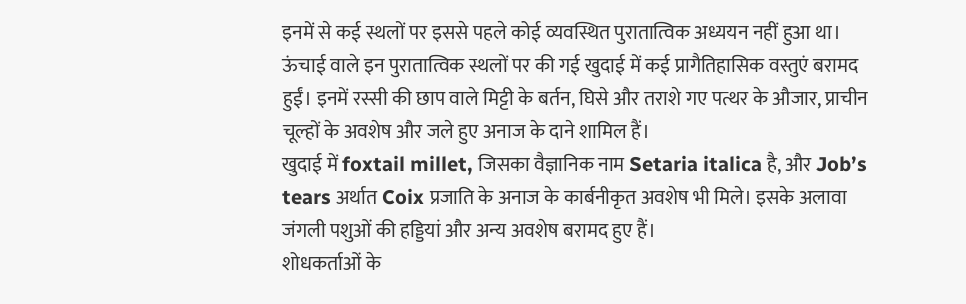इनमें से कई स्थलों पर इससे पहले कोई व्यवस्थित पुरातात्विक अध्ययन नहीं हुआ था।
ऊंचाई वाले इन पुरातात्विक स्थलों पर की गई खुदाई में कई प्रागैतिहासिक वस्तुएं बरामद हुईं। इनमें रस्सी की छाप वाले मिट्टी के बर्तन, घिसे और तराशे गए पत्थर के औजार, प्राचीन चूल्हों के अवशेष और जले हुए अनाज के दाने शामिल हैं।
खुदाई में foxtail millet, जिसका वैज्ञानिक नाम Setaria italica है, और Job’s tears अर्थात Coix प्रजाति के अनाज के कार्बनीकृत अवशेष भी मिले। इसके अलावा जंगली पशुओं की हड्डियां और अन्य अवशेष बरामद हुए हैं।
शोधकर्ताओं के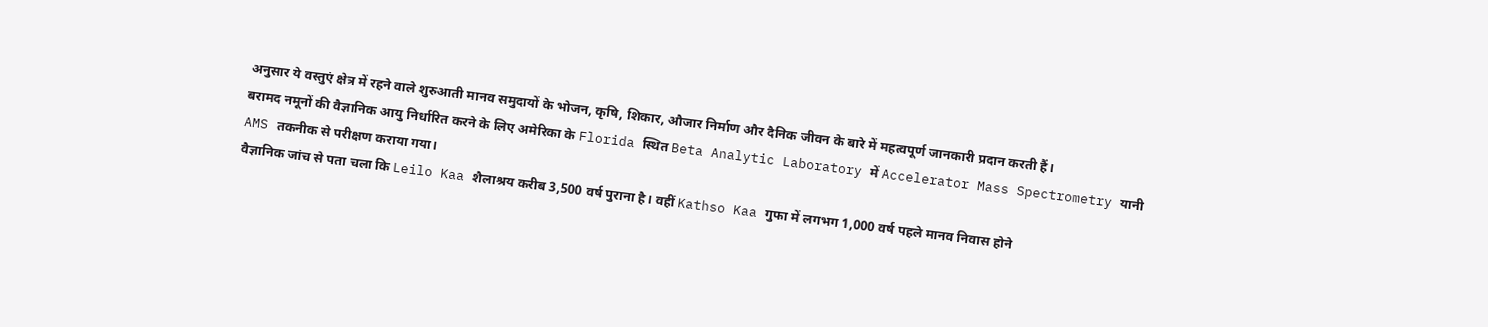अनुसार ये वस्तुएं क्षेत्र में रहने वाले शुरुआती मानव समुदायों के भोजन, कृषि, शिकार, औजार निर्माण और दैनिक जीवन के बारे में महत्वपूर्ण जानकारी प्रदान करती हैं।
बरामद नमूनों की वैज्ञानिक आयु निर्धारित करने के लिए अमेरिका के Florida स्थित Beta Analytic Laboratory में Accelerator Mass Spectrometry यानी AMS तकनीक से परीक्षण कराया गया।
वैज्ञानिक जांच से पता चला कि Leilo Kaa शैलाश्रय करीब 3,500 वर्ष पुराना है। वहीं Kathso Kaa गुफा में लगभग 1,000 वर्ष पहले मानव निवास होने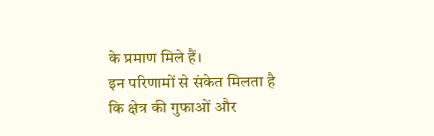के प्रमाण मिले हैं।
इन परिणामों से संकेत मिलता है कि क्षेत्र की गुफाओं और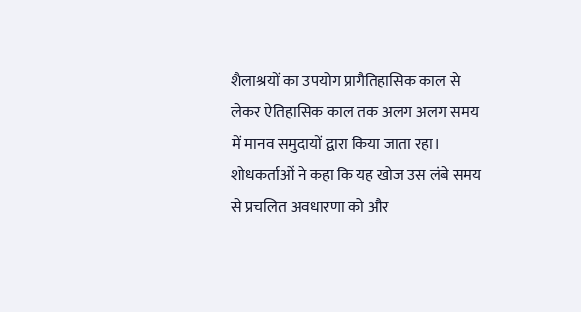शैलाश्रयों का उपयोग प्रागैतिहासिक काल से लेकर ऐतिहासिक काल तक अलग अलग समय में मानव समुदायों द्वारा किया जाता रहा।
शोधकर्ताओं ने कहा कि यह खोज उस लंबे समय से प्रचलित अवधारणा को और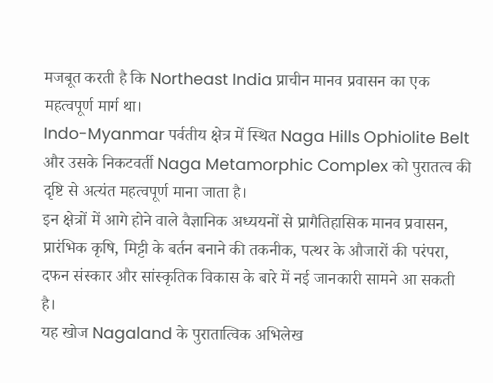मजबूत करती है कि Northeast India प्राचीन मानव प्रवासन का एक महत्वपूर्ण मार्ग था।
Indo-Myanmar पर्वतीय क्षेत्र में स्थित Naga Hills Ophiolite Belt और उसके निकटवर्ती Naga Metamorphic Complex को पुरातत्व की दृष्टि से अत्यंत महत्वपूर्ण माना जाता है।
इन क्षेत्रों में आगे होने वाले वैज्ञानिक अध्ययनों से प्रागैतिहासिक मानव प्रवासन, प्रारंभिक कृषि, मिट्टी के बर्तन बनाने की तकनीक, पत्थर के औजारों की परंपरा, दफन संस्कार और सांस्कृतिक विकास के बारे में नई जानकारी सामने आ सकती है।
यह खोज Nagaland के पुरातात्विक अभिलेख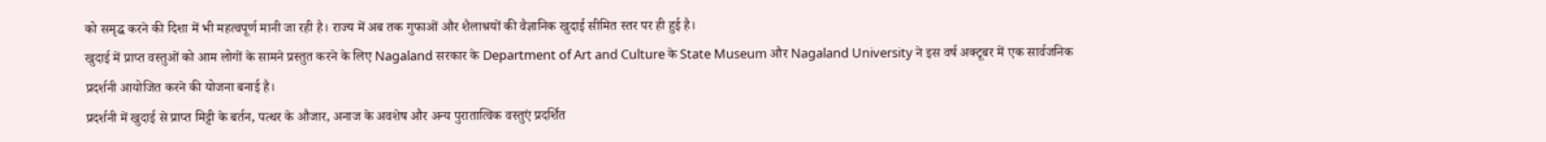को समृद्ध करने की दिशा में भी महत्वपूर्ण मानी जा रही है। राज्य में अब तक गुफाओं और शैलाश्रयों की वैज्ञानिक खुदाई सीमित स्तर पर ही हुई है।
खुदाई में प्राप्त वस्तुओं को आम लोगों के सामने प्रस्तुत करने के लिए Nagaland सरकार के Department of Art and Culture के State Museum और Nagaland University ने इस वर्ष अक्टूबर में एक सार्वजनिक प्रदर्शनी आयोजित करने की योजना बनाई है।
प्रदर्शनी में खुदाई से प्राप्त मिट्टी के बर्तन, पत्थर के औजार, अनाज के अवशेष और अन्य पुरातात्विक वस्तुएं प्रदर्शित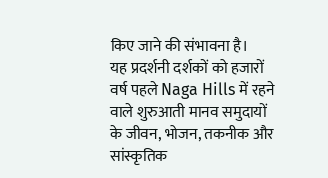किए जाने की संभावना है।
यह प्रदर्शनी दर्शकों को हजारों वर्ष पहले Naga Hills में रहने वाले शुरुआती मानव समुदायों के जीवन, भोजन, तकनीक और सांस्कृतिक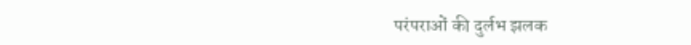परंपराओं की दुर्लभ झलक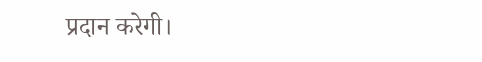प्रदान करेगी।